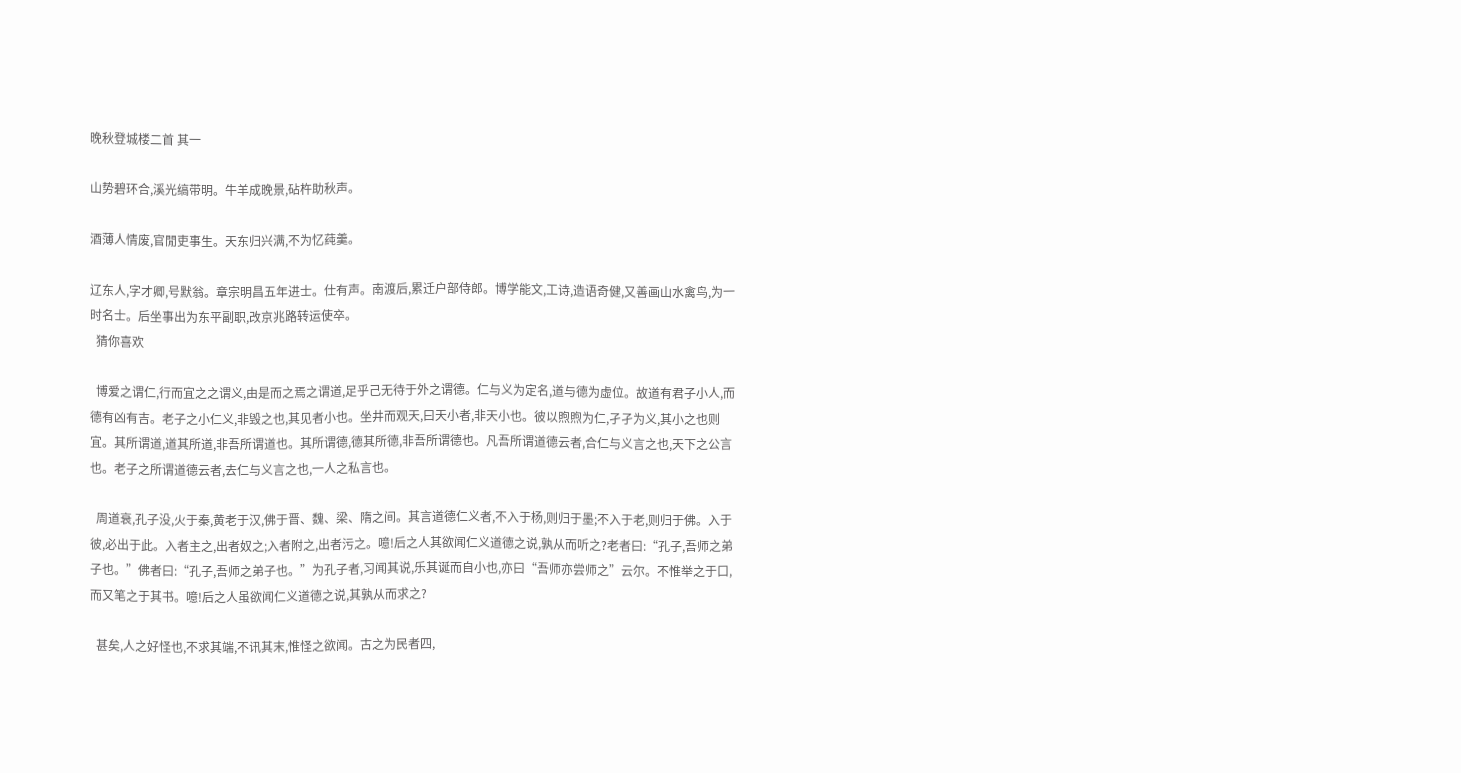晚秋登城楼二首 其一

山势碧环合,溪光缟带明。牛羊成晚景,砧杵助秋声。

酒薄人情废,官閒吏事生。天东归兴满,不为忆莼羹。

辽东人,字才卿,号默翁。章宗明昌五年进士。仕有声。南渡后,累迁户部侍郎。博学能文,工诗,造语奇健,又善画山水禽鸟,为一时名士。后坐事出为东平副职,改京兆路转运使卒。
  猜你喜欢

  博爱之谓仁,行而宜之之谓义,由是而之焉之谓道,足乎己无待于外之谓德。仁与义为定名,道与德为虚位。故道有君子小人,而德有凶有吉。老子之小仁义,非毁之也,其见者小也。坐井而观天,曰天小者,非天小也。彼以煦煦为仁,孑孑为义,其小之也则宜。其所谓道,道其所道,非吾所谓道也。其所谓德,德其所德,非吾所谓德也。凡吾所谓道德云者,合仁与义言之也,天下之公言也。老子之所谓道德云者,去仁与义言之也,一人之私言也。

  周道衰,孔子没,火于秦,黄老于汉,佛于晋、魏、梁、隋之间。其言道德仁义者,不入于杨,则归于墨;不入于老,则归于佛。入于彼,必出于此。入者主之,出者奴之;入者附之,出者污之。噫!后之人其欲闻仁义道德之说,孰从而听之?老者曰:“孔子,吾师之弟子也。”佛者曰:“孔子,吾师之弟子也。”为孔子者,习闻其说,乐其诞而自小也,亦曰“吾师亦尝师之”云尔。不惟举之于口,而又笔之于其书。噫!后之人虽欲闻仁义道德之说,其孰从而求之?

  甚矣,人之好怪也,不求其端,不讯其末,惟怪之欲闻。古之为民者四,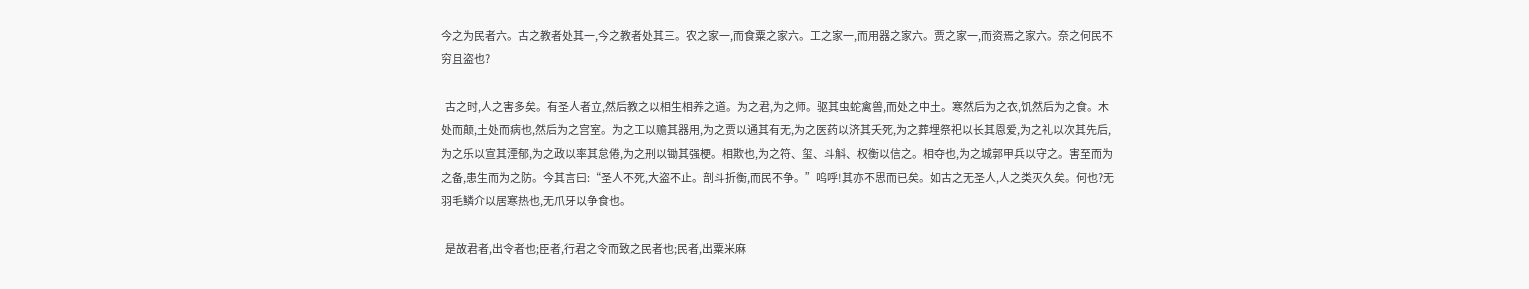今之为民者六。古之教者处其一,今之教者处其三。农之家一,而食粟之家六。工之家一,而用器之家六。贾之家一,而资焉之家六。奈之何民不穷且盗也?

  古之时,人之害多矣。有圣人者立,然后教之以相生相养之道。为之君,为之师。驱其虫蛇禽兽,而处之中土。寒然后为之衣,饥然后为之食。木处而颠,土处而病也,然后为之宫室。为之工以赡其器用,为之贾以通其有无,为之医药以济其夭死,为之葬埋祭祀以长其恩爱,为之礼以次其先后,为之乐以宣其湮郁,为之政以率其怠倦,为之刑以锄其强梗。相欺也,为之符、玺、斗斛、权衡以信之。相夺也,为之城郭甲兵以守之。害至而为之备,患生而为之防。今其言曰:“圣人不死,大盗不止。剖斗折衡,而民不争。”呜呼!其亦不思而已矣。如古之无圣人,人之类灭久矣。何也?无羽毛鳞介以居寒热也,无爪牙以争食也。

  是故君者,出令者也;臣者,行君之令而致之民者也;民者,出粟米麻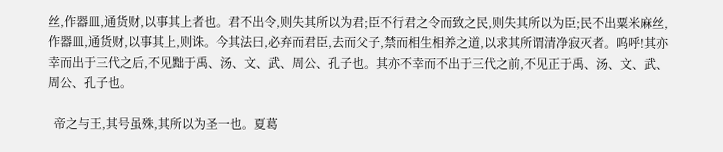丝,作器皿,通货财,以事其上者也。君不出令,则失其所以为君;臣不行君之令而致之民,则失其所以为臣;民不出粟米麻丝,作器皿,通货财,以事其上,则诛。今其法曰,必弃而君臣,去而父子,禁而相生相养之道,以求其所谓清净寂灭者。呜呼!其亦幸而出于三代之后,不见黜于禹、汤、文、武、周公、孔子也。其亦不幸而不出于三代之前,不见正于禹、汤、文、武、周公、孔子也。

  帝之与王,其号虽殊,其所以为圣一也。夏葛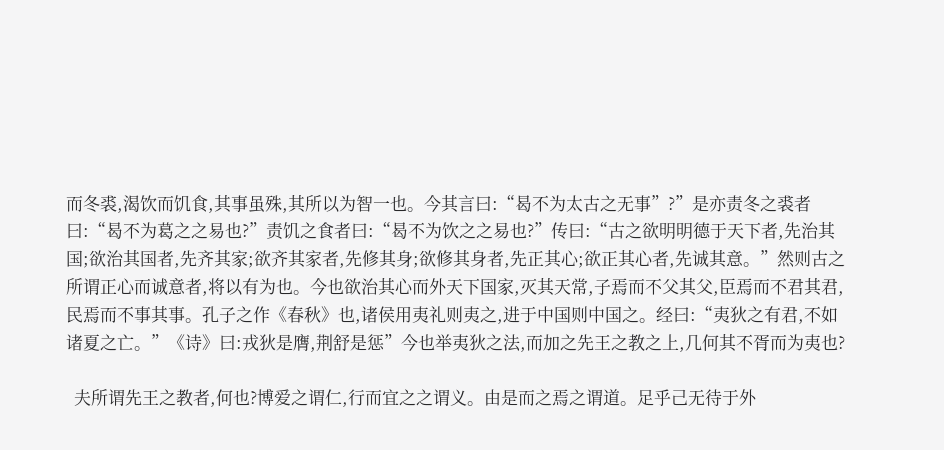而冬裘,渴饮而饥食,其事虽殊,其所以为智一也。今其言曰:“曷不为太古之无事”?”是亦责冬之裘者曰:“曷不为葛之之易也?”责饥之食者曰:“曷不为饮之之易也?”传曰:“古之欲明明德于天下者,先治其国;欲治其国者,先齐其家;欲齐其家者,先修其身;欲修其身者,先正其心;欲正其心者,先诚其意。”然则古之所谓正心而诚意者,将以有为也。今也欲治其心而外天下国家,灭其天常,子焉而不父其父,臣焉而不君其君,民焉而不事其事。孔子之作《春秋》也,诸侯用夷礼则夷之,进于中国则中国之。经曰:“夷狄之有君,不如诸夏之亡。”《诗》曰:戎狄是膺,荆舒是惩”今也举夷狄之法,而加之先王之教之上,几何其不胥而为夷也?

  夫所谓先王之教者,何也?博爱之谓仁,行而宜之之谓义。由是而之焉之谓道。足乎己无待于外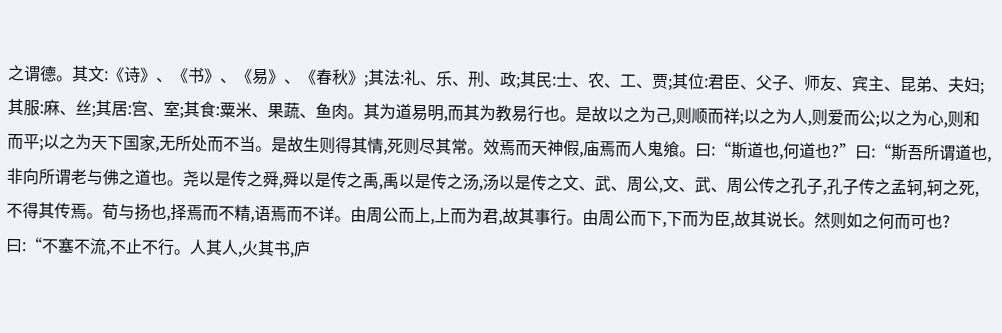之谓德。其文:《诗》、《书》、《易》、《春秋》;其法:礼、乐、刑、政;其民:士、农、工、贾;其位:君臣、父子、师友、宾主、昆弟、夫妇;其服:麻、丝;其居:宫、室;其食:粟米、果蔬、鱼肉。其为道易明,而其为教易行也。是故以之为己,则顺而祥;以之为人,则爱而公;以之为心,则和而平;以之为天下国家,无所处而不当。是故生则得其情,死则尽其常。效焉而天神假,庙焉而人鬼飨。曰:“斯道也,何道也?”曰:“斯吾所谓道也,非向所谓老与佛之道也。尧以是传之舜,舜以是传之禹,禹以是传之汤,汤以是传之文、武、周公,文、武、周公传之孔子,孔子传之孟轲,轲之死,不得其传焉。荀与扬也,择焉而不精,语焉而不详。由周公而上,上而为君,故其事行。由周公而下,下而为臣,故其说长。然则如之何而可也?曰:“不塞不流,不止不行。人其人,火其书,庐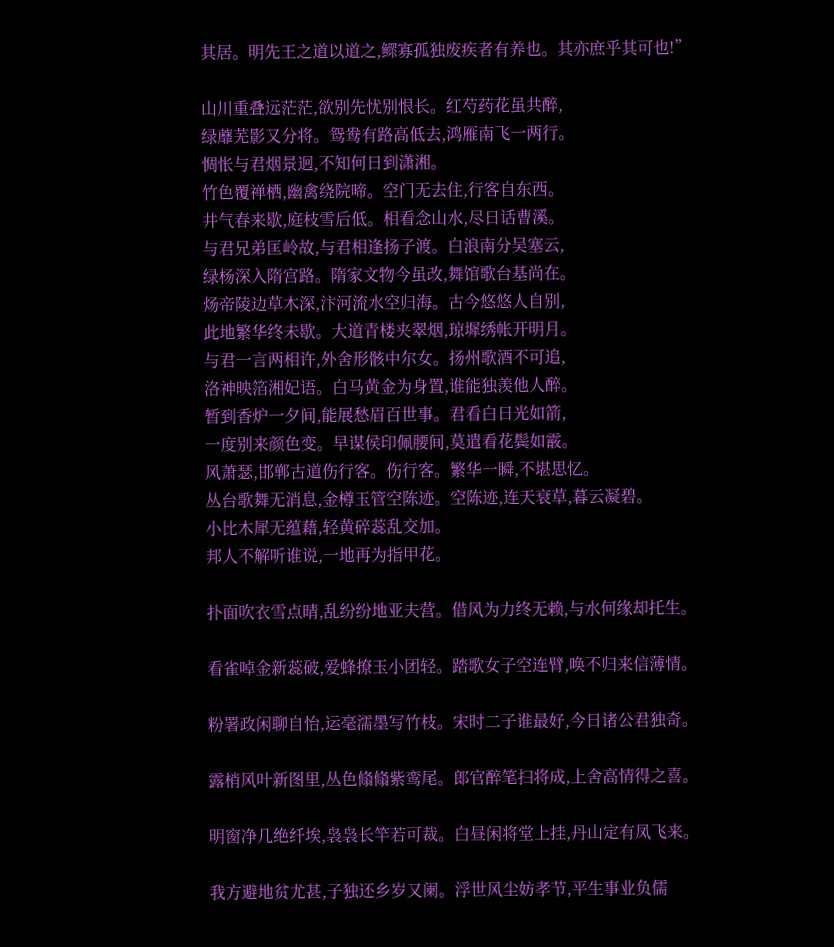其居。明先王之道以道之,鳏寡孤独废疾者有养也。其亦庶乎其可也!”

山川重叠远茫茫,欲别先忧别恨长。红芍药花虽共醉,
绿蘼芜影又分将。鸳鸯有路高低去,鸿雁南飞一两行。
惆怅与君烟景迥,不知何日到潇湘。
竹色覆禅栖,幽禽绕院啼。空门无去住,行客自东西。
井气春来歇,庭枝雪后低。相看念山水,尽日话曹溪。
与君兄弟匡岭故,与君相逢扬子渡。白浪南分吴塞云,
绿杨深入隋宫路。隋家文物今虽改,舞馆歌台基尚在。
炀帝陵边草木深,汴河流水空归海。古今悠悠人自别,
此地繁华终未歇。大道青楼夹翠烟,琼墀绣帐开明月。
与君一言两相许,外舍形骸中尔女。扬州歌酒不可追,
洛神映箔湘妃语。白马黄金为身置,谁能独羡他人醉。
暂到香炉一夕间,能展愁眉百世事。君看白日光如箭,
一度别来颜色变。早谋侯印佩腰间,莫遣看花鬓如霰。
风萧瑟,邯郸古道伤行客。伤行客。繁华一瞬,不堪思忆。
丛台歌舞无消息,金樽玉管空陈迹。空陈迹,连天衰草,暮云凝碧。
小比木犀无蕴藉,轻黄碎蕊乱交加。
邦人不解听谁说,一地再为指甲花。

扑面吹衣雪点晴,乱纷纷地亚夫营。借风为力终无赖,与水何缘却托生。

看雀啅金新蕊破,爱蜂撩玉小团轻。踏歌女子空连臂,唤不归来信薄情。

粉署政闲聊自怡,运毫濡墨写竹枝。宋时二子谁最好,今日诸公君独奇。

露梢风叶新图里,丛色翛翛紫鸾尾。郎官醉笔扫将成,上舍高情得之喜。

明窗净几绝纤埃,袅袅长竿若可裁。白昼闲将堂上挂,丹山定有凤飞来。

我方避地贫尤甚,子独还乡岁又阑。浮世风尘妨孝节,平生事业负儒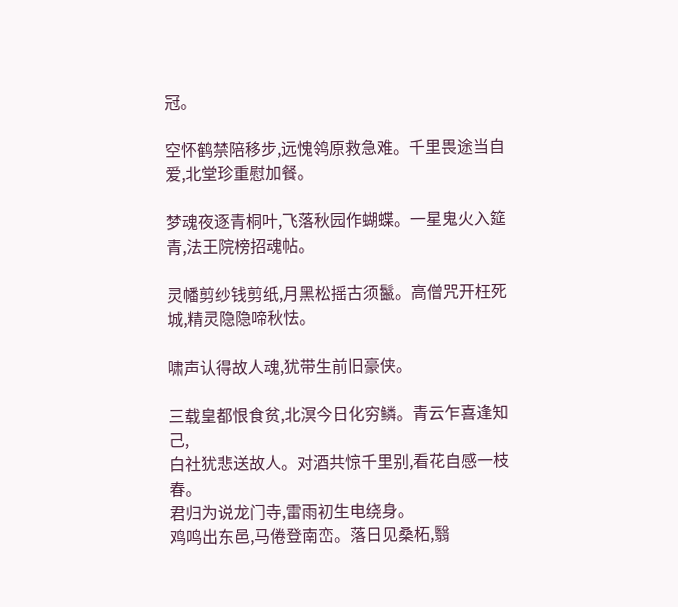冠。

空怀鹤禁陪移步,远愧鸰原救急难。千里畏途当自爱,北堂珍重慰加餐。

梦魂夜逐青桐叶,飞落秋园作蝴蝶。一星鬼火入筵青,法王院榜招魂帖。

灵幡剪纱钱剪纸,月黑松摇古须鬣。高僧咒开枉死城,精灵隐隐啼秋怯。

啸声认得故人魂,犹带生前旧豪侠。

三载皇都恨食贫,北溟今日化穷鳞。青云乍喜逢知己,
白社犹悲送故人。对酒共惊千里别,看花自感一枝春。
君归为说龙门寺,雷雨初生电绕身。
鸡鸣出东邑,马倦登南峦。落日见桑柘,翳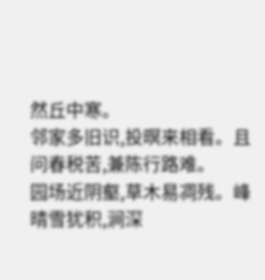然丘中寒。
邻家多旧识,投暝来相看。且问春税苦,兼陈行路难。
园场近阴壑,草木易凋残。峰晴雪犹积,涧深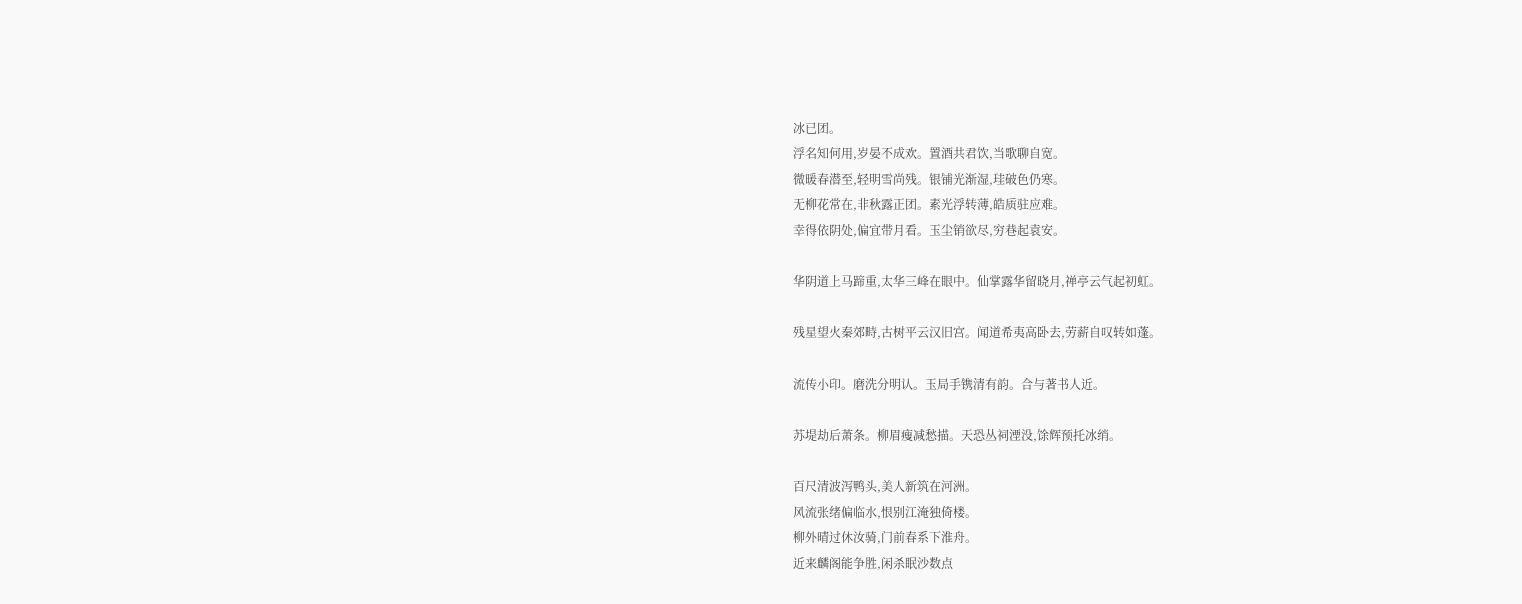冰已团。
浮名知何用,岁晏不成欢。置酒共君饮,当歌聊自宽。
微暖春潜至,轻明雪尚残。银铺光渐湿,珪破色仍寒。
无柳花常在,非秋露正团。素光浮转薄,皓质驻应难。
幸得依阴处,偏宜带月看。玉尘销欲尽,穷巷起袁安。

华阴道上马蹄重,太华三峰在眼中。仙掌露华留晓月,禅亭云气起初虹。

残星望火秦郊畤,古树平云汉旧宫。闻道希夷高卧去,劳薪自叹转如蓬。

流传小印。磨洗分明认。玉局手镌清有韵。合与著书人近。

苏堤劫后萧条。柳眉瘦减愁描。天恐丛祠湮没,馀辉预托冰绡。

百尺清波泻鸭头,美人新筑在河洲。
风流张绪偏临水,恨别江淹独倚楼。
柳外晴过休汝骑,门前春系下淮舟。
近来麟阁能争胜,闲杀眠沙数点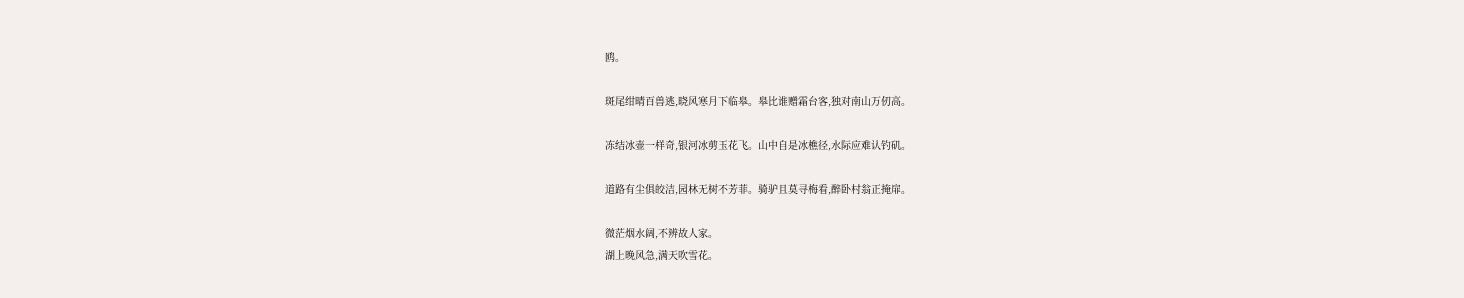鸥。

斑尾绀晴百兽逃,晓风寒月下临皋。皋比谁赠霜台客,独对南山万仞高。

冻结冰壶一样奇,银河冰剪玉花飞。山中自是冰樵径,水际应难认钓矶。

道路有尘俱皎洁,园林无树不芳菲。骑驴且莫寻梅看,醉卧村翁正掩扉。

微茫烟水阔,不辨故人家。
湖上晚风急,满天吹雪花。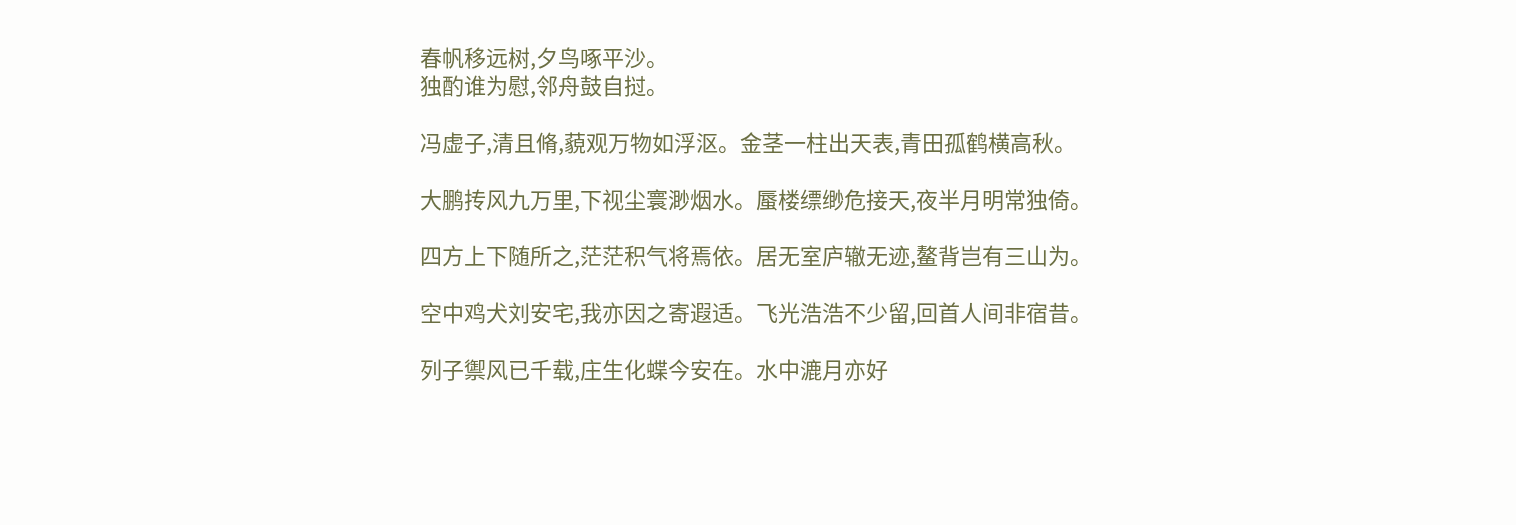春帆移远树,夕鸟啄平沙。
独酌谁为慰,邻舟鼓自挝。

冯虚子,清且脩,藐观万物如浮沤。金茎一柱出天表,青田孤鹤横高秋。

大鹏抟风九万里,下视尘寰渺烟水。蜃楼缥缈危接天,夜半月明常独倚。

四方上下随所之,茫茫积气将焉依。居无室庐辙无迹,鳌背岂有三山为。

空中鸡犬刘安宅,我亦因之寄遐适。飞光浩浩不少留,回首人间非宿昔。

列子禦风已千载,庄生化蝶今安在。水中漉月亦好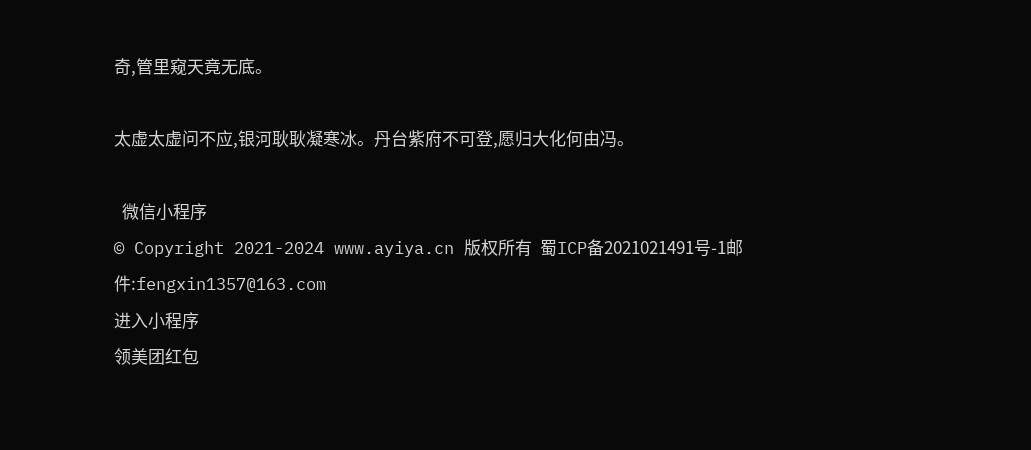奇,管里窥天竟无底。

太虚太虚问不应,银河耿耿凝寒冰。丹台紫府不可登,愿归大化何由冯。

  微信小程序
© Copyright 2021-2024 www.ayiya.cn 版权所有  蜀ICP备2021021491号-1邮件:fengxin1357@163.com
进入小程序
领美团红包